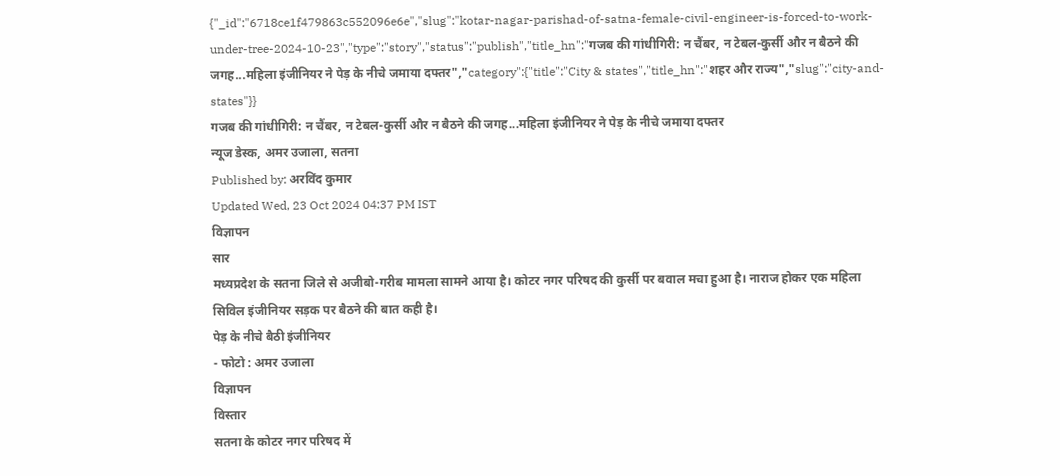{"_id":"6718ce1f479863c552096e6e","slug":"kotar-nagar-parishad-of-satna-female-civil-engineer-is-forced-to-work-under-tree-2024-10-23","type":"story","status":"publish","title_hn":"गजब की गांधीगिरी: न चैंबर, न टेबल-कुर्सी और न बैठने की जगह...महिला इंजीनियर ने पेड़ के नीचे जमाया दफ्तर","category":{"title":"City & states","title_hn":"शहर और राज्य","slug":"city-and-states"}}
गजब की गांधीगिरी: न चैंबर, न टेबल-कुर्सी और न बैठने की जगह...महिला इंजीनियर ने पेड़ के नीचे जमाया दफ्तर
न्यूज डेस्क, अमर उजाला, सतना
Published by: अरविंद कुमार
Updated Wed, 23 Oct 2024 04:37 PM IST
विज्ञापन
सार
मध्यप्रदेश के सतना जिले से अजीबो-गरीब मामला सामने आया है। कोटर नगर परिषद की कुर्सी पर बवाल मचा हुआ है। नाराज होकर एक महिला सिविल इंजीनियर सड़क पर बैठने की बात कही है।
पेड़ के नीचे बैठी इंजीनियर
- फोटो : अमर उजाला
विज्ञापन
विस्तार
सतना के कोटर नगर परिषद में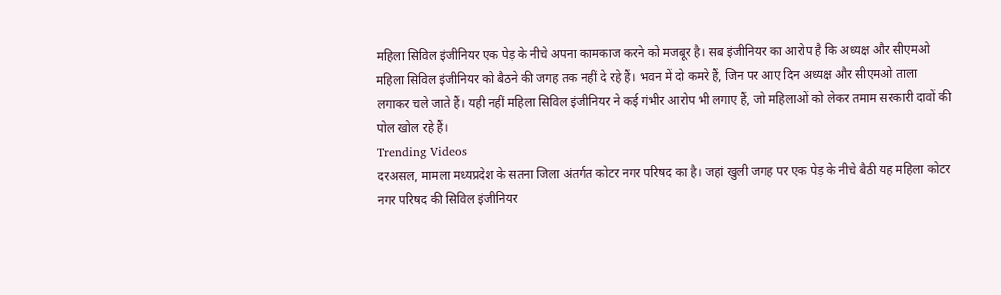महिला सिविल इंजीनियर एक पेड़ के नीचे अपना कामकाज करने को मजबूर है। सब इंजीनियर का आरोप है कि अध्यक्ष और सीएमओ महिला सिविल इंजीनियर को बैठने की जगह तक नहीं दे रहे हैं। भवन में दो कमरे हैं, जिन पर आए दिन अध्यक्ष और सीएमओ ताला लगाकर चले जाते हैं। यही नहीं महिला सिविल इंजीनियर ने कई गंभीर आरोप भी लगाए हैं, जो महिलाओं को लेकर तमाम सरकारी दावों की पोल खोल रहे हैं।
Trending Videos
दरअसल, मामला मध्यप्रदेश के सतना जिला अंतर्गत कोटर नगर परिषद का है। जहां खुली जगह पर एक पेड़ के नीचे बैठी यह महिला कोटर नगर परिषद की सिविल इंजीनियर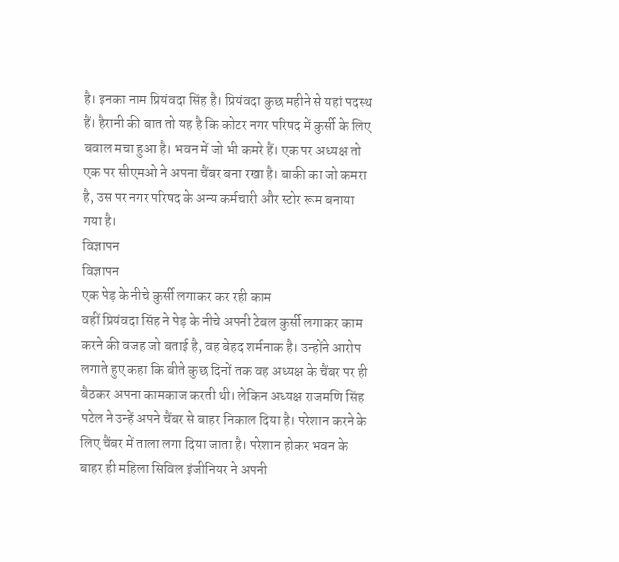है। इनका नाम प्रियंवदा सिंह है। प्रियंवदा कुछ महीने से यहां पदस्थ हैं। हैरानी की बात तो यह है कि कोटर नगर परिषद में कुर्सी के लिए बवाल मचा हुआ है। भवन में जो भी कमरे हैं। एक पर अध्यक्ष तो एक पर सीएमओ ने अपना चैंबर बना रखा है। बाकी का जो कमरा है, उस पर नगर परिषद के अन्य कर्मचारी और स्टोर रूम बनाया गया है।
विज्ञापन
विज्ञापन
एक पेड़ के नीचे कुर्सी लगाकर कर रही काम
वहीं प्रियंवदा सिंह ने पेड़ के नीचे अपनी टेबल कुर्सी लगाकर काम करने की वजह जो बताई है, वह बेहद शर्मनाक है। उन्होंने आरोप लगाते हुए कहा कि बीते कुछ दिनों तक वह अध्यक्ष के चैंबर पर ही बैठकर अपना कामकाज करती थी। लेकिन अध्यक्ष राजमणि सिंह पटेल ने उन्हें अपने चैंबर से बाहर निकाल दिया है। परेशान करने के लिए चैंबर में ताला लगा दिया जाता है। परेशान होकर भवन के बाहर ही महिला सिविल इंजीनियर ने अपनी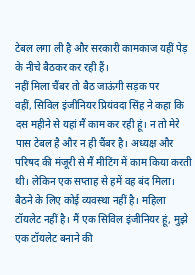टेबल लगा ली है और सरकारी कामकाज यहीं पेड़ के नीचे बैठकर कर रही हैं।
नहीं मिला चैंबर तो बैठ जाऊंगी सड़क पर
वहीं, सिविल इंजीनियर प्रियंवदा सिंह ने कहा कि दस महीने से यहां मैं काम कर रही हूं। न तो मेरे पास टेबल है और न ही चैंबर है। अध्यक्ष और परिषद की मंजूरी से मैं मीटिंग में काम किया करती थी। लेकिन एक सप्ताह से हमें वह बंद मिला। बैठने के लिए कोई व्यवस्था नहीं है। महिला टॉयलेट नहीं है। मैं एक सिविल इंजीनियर हूं, मुझे एक टॉयलेट बनाने की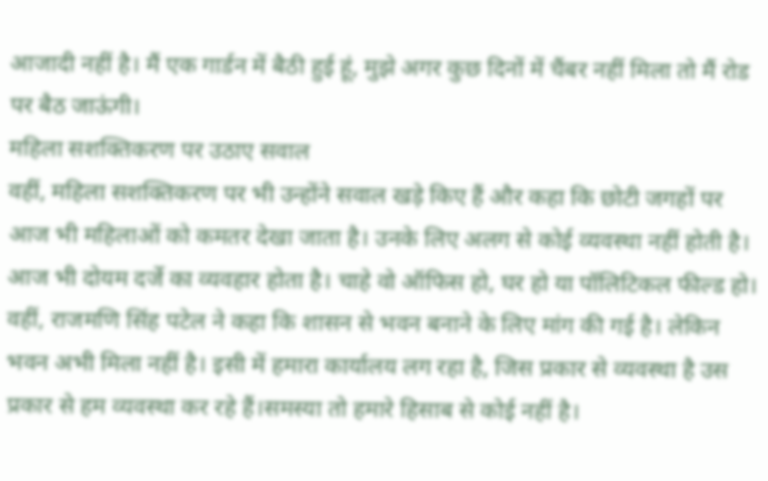आजादी नहीं है। मैं एक गार्डन में बैठी हुई हूं, मुझे अगर कुछ दिनों में चैंबर नहीं मिला तो मैं रोड पर बैठ जाऊंगी।
महिला सशक्तिकरण पर उठाए सवाल
वहीं, महिला सशक्तिकरण पर भी उन्होंने सवाल खड़े किए हैं और कहा कि छोटी जगहों पर आज भी महिलाओं को कमतर देखा जाता है। उनके लिए अलग से कोई व्यवस्था नहीं होती है। आज भी दोयम दर्जे का व्यवहार होता है। चाहे वो ऑफिस हो, घर हो या पॉलिटिकल फील्ड हो। वहीं, राजमणि सिंह पटेल ने कहा कि शासन से भवन बनाने के लिए मांग की गई है। लेकिन भवन अभी मिला नहीं है। इसी में हमारा कार्यालय लग रहा है, जिस प्रकार से व्यवस्था है उस प्रकार से हम व्यवस्था कर रहे हैं।समस्या तो हमारे हिसाब से कोई नहीं है।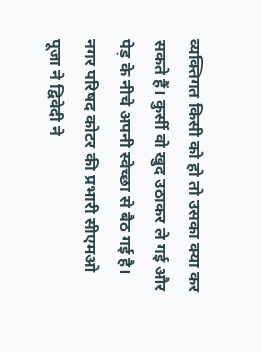व्यक्तिगत किसी को हो तो उसका क्या कर सकते हैं। कुर्सी वो खुद उठाकर ले गई और पेड़ के नीचे अपनी स्वेच्छा से बैठ गई है। नगर परिषद कोटर की प्रभारी सीएमओ पूजा ने द्विवेदी ने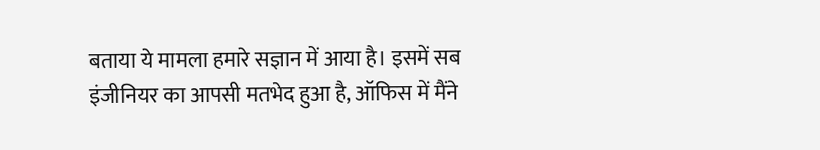बताया ये मामला हमारे सज्ञान में आया है। इसमें सब इंजीनियर का आपसी मतभेद हुआ है, ऑफिस में मैंने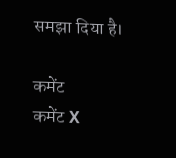समझा दिया है।

कमेंट
कमेंट X